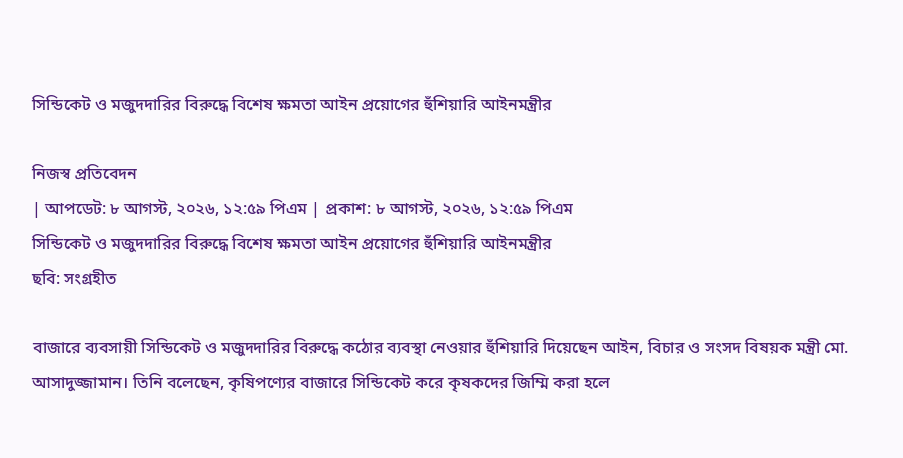সিন্ডিকেট ও মজুদদারির বিরুদ্ধে বিশেষ ক্ষমতা আইন প্রয়োগের হুঁশিয়ারি আইনমন্ত্রীর

নিজস্ব প্রতিবেদন
| আপডেট: ৮ আগস্ট, ২০২৬, ১২:৫৯ পিএম | প্রকাশ: ৮ আগস্ট, ২০২৬, ১২:৫৯ পিএম
সিন্ডিকেট ও মজুদদারির বিরুদ্ধে বিশেষ ক্ষমতা আইন প্রয়োগের হুঁশিয়ারি আইনমন্ত্রীর
ছবি: সংগ্রহীত

বাজারে ব্যবসায়ী সিন্ডিকেট ও মজুদদারির বিরুদ্ধে কঠোর ব্যবস্থা নেওয়ার হুঁশিয়ারি দিয়েছেন আইন, বিচার ও সংসদ বিষয়ক মন্ত্রী মো. আসাদুজ্জামান। তিনি বলেছেন, কৃষিপণ্যের বাজারে সিন্ডিকেট করে কৃষকদের জিম্মি করা হলে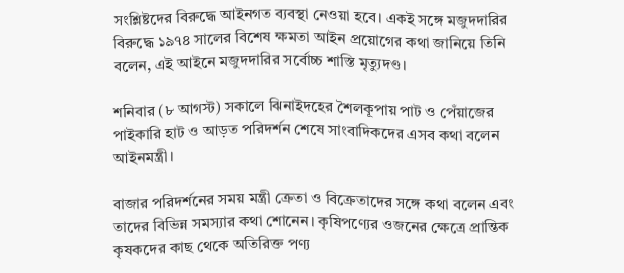সংশ্লিষ্টদের বিরুদ্ধে আইনগত ব্যবস্থা নেওয়া হবে। একই সঙ্গে মজুদদারির বিরুদ্ধে ১৯৭৪ সালের বিশেষ ক্ষমতা আইন প্রয়োগের কথা জানিয়ে তিনি বলেন, এই আইনে মজুদদারির সর্বোচ্চ শাস্তি মৃত্যুদণ্ড।

শনিবার (৮ আগস্ট) সকালে ঝিনাইদহের শৈলকূপায় পাট ও পেঁয়াজের পাইকারি হাট ও আড়ত পরিদর্শন শেষে সাংবাদিকদের এসব কথা বলেন আইনমন্ত্রী।

বাজার পরিদর্শনের সময় মন্ত্রী ক্রেতা ও বিক্রেতাদের সঙ্গে কথা বলেন এবং তাদের বিভিন্ন সমস্যার কথা শোনেন। কৃষিপণ্যের ওজনের ক্ষেত্রে প্রান্তিক কৃষকদের কাছ থেকে অতিরিক্ত পণ্য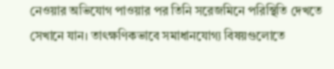নেওয়ার অভিযোগ পাওয়ার পর তিনি সরেজমিনে পরিস্থিতি দেখতে সেখানে যান। তাৎক্ষণিকভাবে সমাধানযোগ্য বিষয়গুলোতে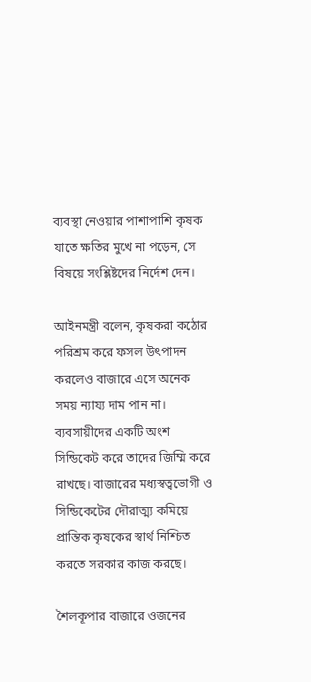ব্যবস্থা নেওয়ার পাশাপাশি কৃষক যাতে ক্ষতির মুখে না পড়েন, সে বিষয়ে সংশ্লিষ্টদের নির্দেশ দেন।

আইনমন্ত্রী বলেন, কৃষকরা কঠোর পরিশ্রম করে ফসল উৎপাদন করলেও বাজারে এসে অনেক সময় ন্যায্য দাম পান না। ব্যবসায়ীদের একটি অংশ সিন্ডিকেট করে তাদের জিম্মি করে রাখছে। বাজারের মধ্যস্বত্বভোগী ও সিন্ডিকেটের দৌরাত্ম্য কমিয়ে প্রান্তিক কৃষকের স্বার্থ নিশ্চিত করতে সরকার কাজ করছে।

শৈলকূপার বাজারে ওজনের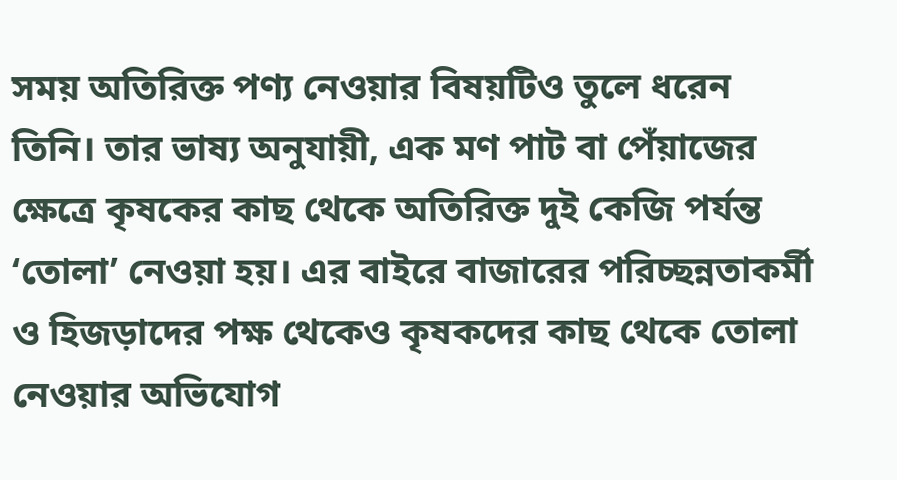সময় অতিরিক্ত পণ্য নেওয়ার বিষয়টিও তুলে ধরেন তিনি। তার ভাষ্য অনুযায়ী, এক মণ পাট বা পেঁয়াজের ক্ষেত্রে কৃষকের কাছ থেকে অতিরিক্ত দুই কেজি পর্যন্ত ‘তোলা’ নেওয়া হয়। এর বাইরে বাজারের পরিচ্ছন্নতাকর্মী ও হিজড়াদের পক্ষ থেকেও কৃষকদের কাছ থেকে তোলা নেওয়ার অভিযোগ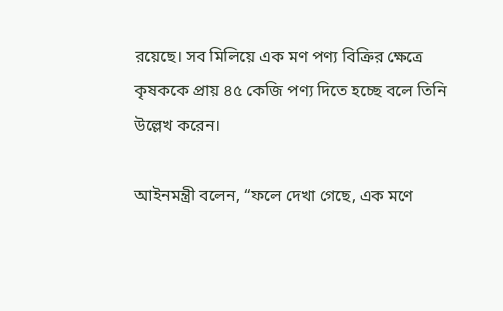রয়েছে। সব মিলিয়ে এক মণ পণ্য বিক্রির ক্ষেত্রে কৃষককে প্রায় ৪৫ কেজি পণ্য দিতে হচ্ছে বলে তিনি উল্লেখ করেন।

আইনমন্ত্রী বলেন, “ফলে দেখা গেছে, এক মণে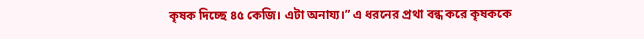কৃষক দিচ্ছে ৪৫ কেজি। এটা অনায্য।” এ ধরনের প্রথা বন্ধ করে কৃষককে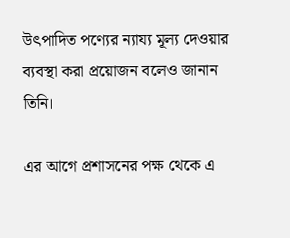উৎপাদিত পণ্যের ন্যায্য মূল্য দেওয়ার ব্যবস্থা করা প্রয়োজন বলেও জানান তিনি।

এর আগে প্রশাসনের পক্ষ থেকে এ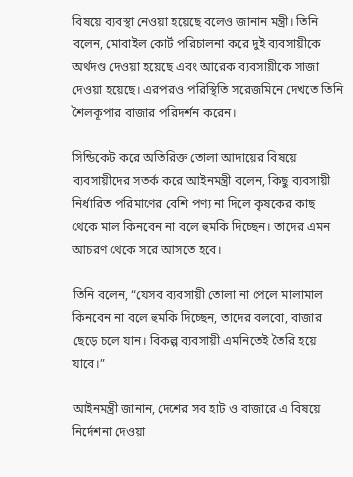বিষয়ে ব্যবস্থা নেওয়া হয়েছে বলেও জানান মন্ত্রী। তিনি বলেন, মোবাইল কোর্ট পরিচালনা করে দুই ব্যবসায়ীকে অর্থদণ্ড দেওয়া হয়েছে এবং আরেক ব্যবসায়ীকে সাজা দেওয়া হয়েছে। এরপরও পরিস্থিতি সরেজমিনে দেখতে তিনি শৈলকূপার বাজার পরিদর্শন করেন।

সিন্ডিকেট করে অতিরিক্ত তোলা আদায়ের বিষয়ে ব্যবসায়ীদের সতর্ক করে আইনমন্ত্রী বলেন, কিছু ব্যবসায়ী নির্ধারিত পরিমাণের বেশি পণ্য না দিলে কৃষকের কাছ থেকে মাল কিনবেন না বলে হুমকি দিচ্ছেন। তাদের এমন আচরণ থেকে সরে আসতে হবে।

তিনি বলেন, “যেসব ব্যবসায়ী তোলা না পেলে মালামাল কিনবেন না বলে হুমকি দিচ্ছেন, তাদের বলবো, বাজার ছেড়ে চলে যান। বিকল্প ব্যবসায়ী এমনিতেই তৈরি হয়ে যাবে।”

আইনমন্ত্রী জানান, দেশের সব হাট ও বাজারে এ বিষয়ে নির্দেশনা দেওয়া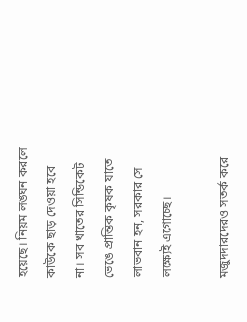হয়েছে। নিয়ম লঙ্ঘন করলে কাউকে ছাড় দেওয়া হবে না। সব খাতের সিন্ডিকেট ভেঙে প্রান্তিক কৃষক যাতে লাভবান হন, সরকার সে লক্ষ্যেই এগোচ্ছে।

মজুদদারদেরও সতর্ক করে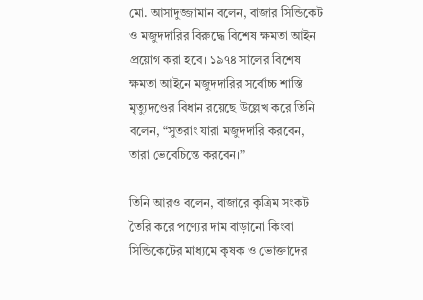মো. আসাদুজ্জামান বলেন, বাজার সিন্ডিকেট ও মজুদদারির বিরুদ্ধে বিশেষ ক্ষমতা আইন প্রয়োগ করা হবে। ১৯৭৪ সালের বিশেষ ক্ষমতা আইনে মজুদদারির সর্বোচ্চ শাস্তি মৃত্যুদণ্ডের বিধান রয়েছে উল্লেখ করে তিনি বলেন, “সুতরাং যারা মজুদদারি করবেন, তারা ভেবেচিন্তে করবেন।”

তিনি আরও বলেন, বাজারে কৃত্রিম সংকট তৈরি করে পণ্যের দাম বাড়ানো কিংবা সিন্ডিকেটের মাধ্যমে কৃষক ও ভোক্তাদের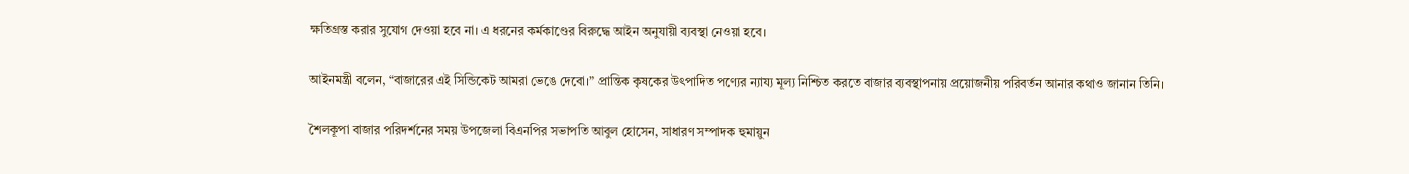ক্ষতিগ্রস্ত করার সুযোগ দেওয়া হবে না। এ ধরনের কর্মকাণ্ডের বিরুদ্ধে আইন অনুযায়ী ব্যবস্থা নেওয়া হবে।

আইনমন্ত্রী বলেন, “বাজারের এই সিন্ডিকেট আমরা ভেঙে দেবো।” প্রান্তিক কৃষকের উৎপাদিত পণ্যের ন্যায্য মূল্য নিশ্চিত করতে বাজার ব্যবস্থাপনায় প্রয়োজনীয় পরিবর্তন আনার কথাও জানান তিনি।

শৈলকূপা বাজার পরিদর্শনের সময় উপজেলা বিএনপির সভাপতি আবুল হোসেন, সাধারণ সম্পাদক হুমায়ুন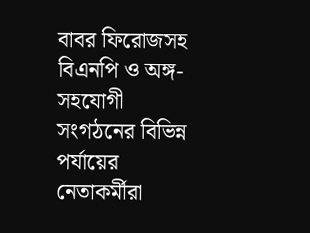বাবর ফিরোজসহ বিএনপি ও অঙ্গ-সহযোগী সংগঠনের বিভিন্ন পর্যায়ের নেতাকর্মীরা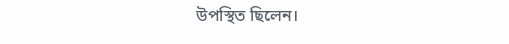উপস্থিত ছিলেন।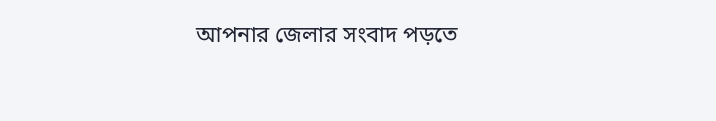আপনার জেলার সংবাদ পড়তে